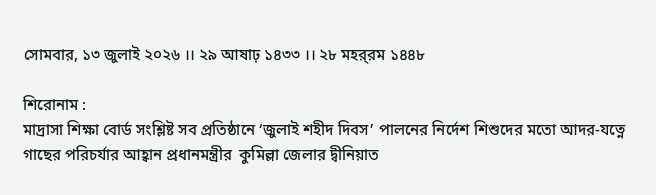সোমবার, ১৩ জুলাই ২০২৬ ।। ২৯ আষাঢ় ১৪৩৩ ।। ২৮ মহর্‌রম ১৪৪৮

শিরোনাম :
মাদ্রাসা শিক্ষা বোর্ড সংশ্লিষ্ট সব প্রতিষ্ঠানে ‘জুলাই শহীদ দিবস’ পালনের নির্দেশ শিশুদের মতো আদর-যত্নে গাছের পরিচর্যার আহ্বান প্রধানমন্ত্রীর  কুমিল্লা জেলার দ্বীনিয়াত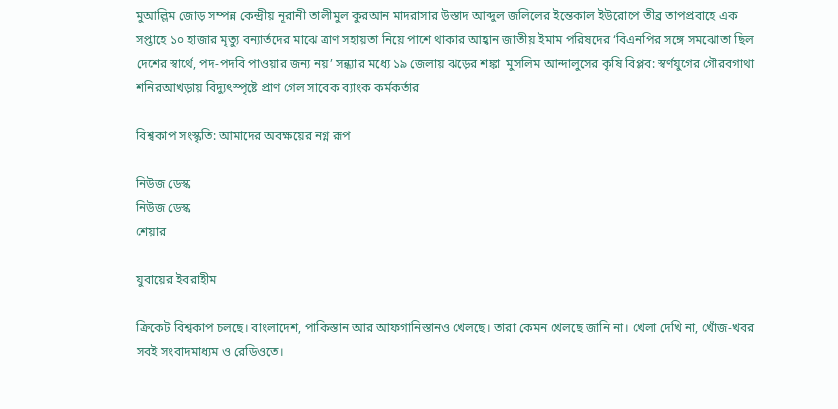মুআল্লিম জোড় সম্পন্ন কেন্দ্রীয় নূরানী তালীমুল কুরআন মাদরাসার উস্তাদ আব্দুল জলিলের ইন্তেকাল ইউরোপে তীব্র তাপপ্রবাহে এক সপ্তাহে ১০ হাজার মৃত্যু বন্যার্তদের মাঝে ত্রাণ সহায়তা নিয়ে পাশে থাকার আহ্বান জাতীয় ইমাম পরিষদের ‘বিএনপির সঙ্গে সমঝোতা ছিল দেশের স্বার্থে, পদ-পদবি পাওয়ার জন্য নয়’ সন্ধ্যার মধ্যে ১৯ জেলায় ঝড়ের শঙ্কা  মুসলিম আন্দালুসের কৃষি বিপ্লব: স্বর্ণযুগের গৌরবগাথা শনিরআখড়ায় বিদ্যুৎস্পৃষ্টে প্রাণ গেল সাবেক ব্যাংক কর্মকর্তার

বিশ্বকাপ সংস্কৃতি: আমাদের অবক্ষয়ের নগ্ন রূপ

নিউজ ডেস্ক
নিউজ ডেস্ক
শেয়ার

যুবায়ের ইবরাহীম

ক্রিকেট বিশ্বকাপ চলছে। বাংলাদেশ, পাকিস্তান আর আফগানিস্তানও খেলছে। তারা কেমন খেলছে জানি না। খেলা দেখি না, খোঁজ-খবর সবই সংবাদমাধ্যম ও রেডিওতে।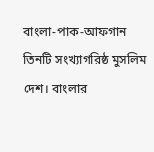বাংলা-পাক-আফগান তিনটি সংখ্যাগরিষ্ঠ মুসলিম দেশ। বাংলার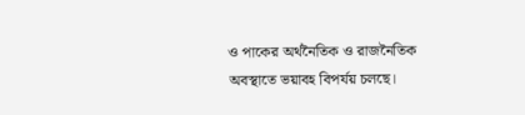ও পাকের অর্থনৈতিক ও রাজনৈতিক অবস্থাতে ভয়াবহ বিপর্যয় চলছে।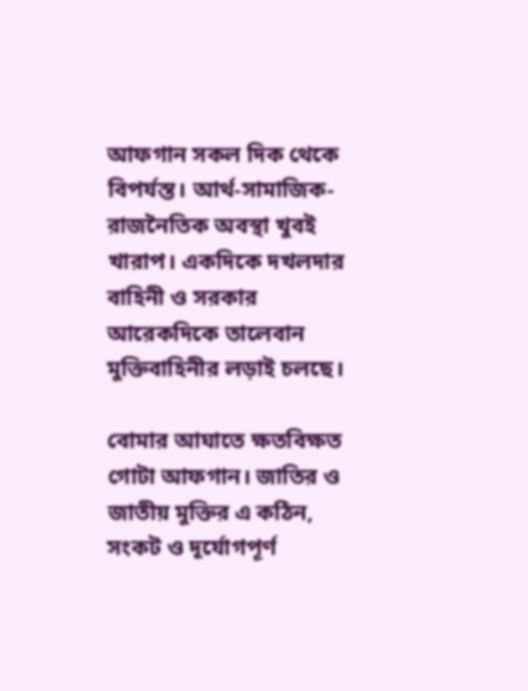আফগান সকল দিক থেকে বিপর্যস্ত। আর্থ-সামাজিক-রাজনৈতিক অবস্থা খুবই খারাপ। একদিকে দখলদার বাহিনী ও সরকার আরেকদিকে তালেবান মুক্তিবাহিনীর লড়াই চলছে।

বোমার আঘাতে ক্ষতবিক্ষত গোটা আফগান। জাতির ও জাতীয় মুক্তির এ কঠিন, সংকট ও দূর্যোগপূর্ণ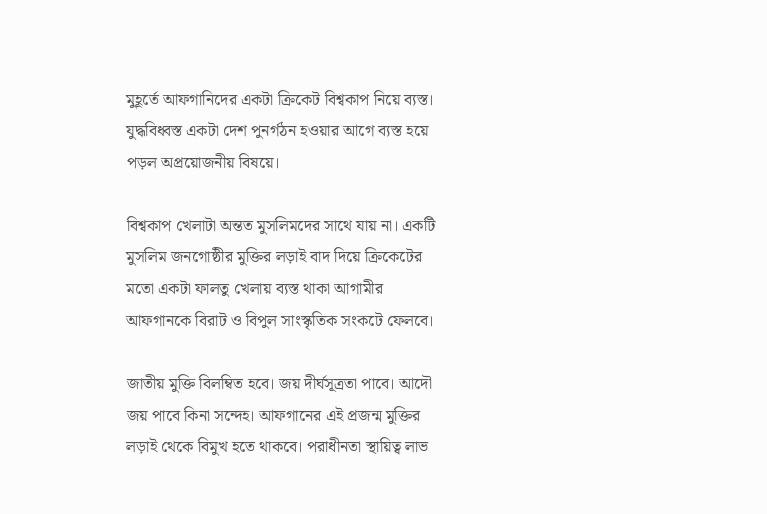মুহূর্তে আফগানিদের একটা ক্রিকেট বিশ্বকাপ নিয়ে ব্যস্ত। যুদ্ধবিধ্বস্ত একটা দেশ পুনর্গঠন হওয়ার আগে ব্যস্ত হয়ে পড়ল অপ্রয়োজনীয় বিষয়ে।

বিশ্বকাপ খেলাটা অন্তত মুসলিমদের সাথে যায় না। একটি মুসলিম জনগোষ্ঠীর মুক্তির লড়াই বাদ দিয়ে ক্রিকেটের মতো একটা ফালতু খেলায় ব্যস্ত থাকা আগামীর আফগানকে বিরাট ও বিপুল সাংস্কৃতিক সংকটে ফেলবে।

জাতীয় মুক্তি বিলম্বিত হবে। জয় দীর্ঘসূত্রতা পাবে। আদৌ জয় পাবে কিনা সন্দেহ। আফগানের এই প্রজন্ম মুক্তির লড়াই থেকে বিমুখ হতে থাকবে। পরাধীনতা স্থায়িত্ব লাভ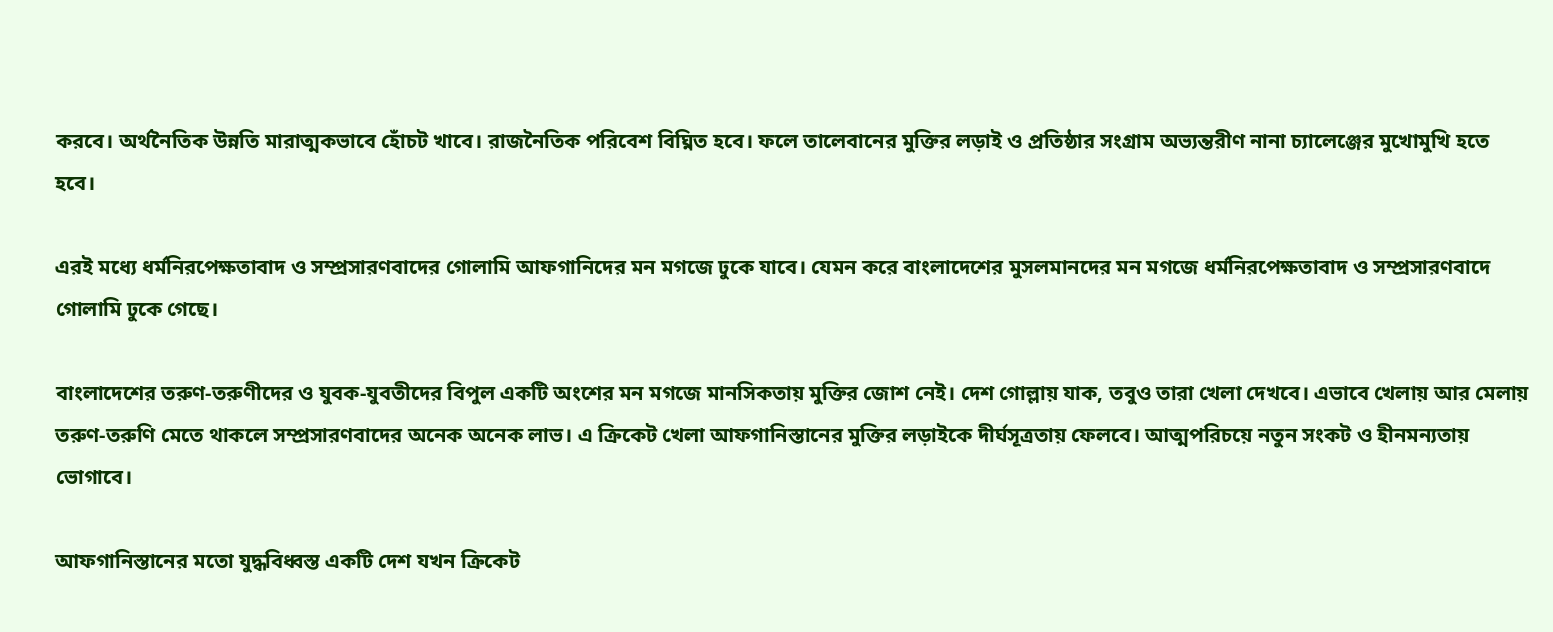করবে। অর্থনৈতিক উন্নতি মারাত্মকভাবে হোঁচট খাবে। রাজনৈতিক পরিবেশ বিঘ্নিত হবে। ফলে তালেবানের মুক্তির লড়াই ও প্রতিষ্ঠার সংগ্রাম অভ্যন্তরীণ নানা চ্যালেঞ্জের মুখোমুখি হতে হবে।

এরই মধ্যে ধর্মনিরপেক্ষতাবাদ ও সম্প্রসারণবাদের গোলামি আফগানিদের মন মগজে ঢুকে যাবে। যেমন করে বাংলাদেশের মুসলমানদের মন মগজে ধর্মনিরপেক্ষতাবাদ ও সম্প্রসারণবাদে গোলামি ঢুকে গেছে।

বাংলাদেশের তরুণ-তরুণীদের ও যুবক-যুবতীদের বিপুল একটি অংশের মন মগজে মানসিকতায় মুক্তির জোশ নেই। দেশ গোল্লায় যাক, তবুও তারা খেলা দেখবে। এভাবে খেলায় আর মেলায় তরুণ-তরুণি মেতে থাকলে সম্প্রসারণবাদের অনেক অনেক লাভ। এ ক্রিকেট খেলা আফগানিস্তানের মুক্তির লড়াইকে দীর্ঘসূত্রতায় ফেলবে। আত্মপরিচয়ে নতুন সংকট ও হীনমন্যতায় ভোগাবে।

আফগানিস্তানের মতো যুদ্ধবিধ্বস্ত একটি দেশ যখন ক্রিকেট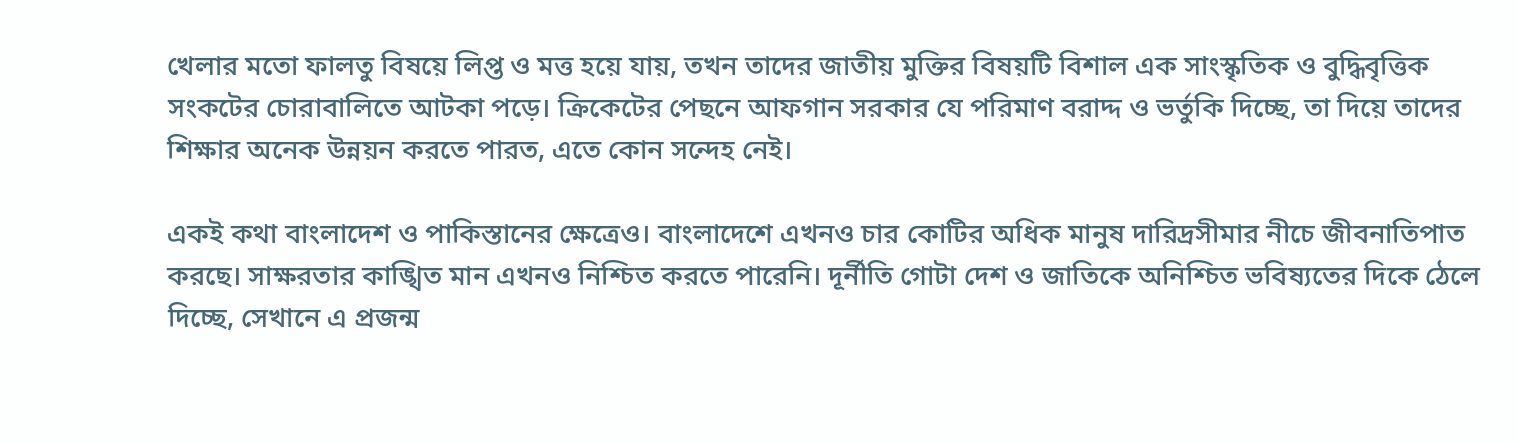খেলার মতো ফালতু বিষয়ে লিপ্ত ও মত্ত হয়ে যায়, তখন তাদের জাতীয় মুক্তির বিষয়টি বিশাল এক সাংস্কৃতিক ও বুদ্ধিবৃত্তিক সংকটের চোরাবালিতে আটকা পড়ে। ক্রিকেটের পেছনে আফগান সরকার যে পরিমাণ বরাদ্দ ও ভর্তুকি দিচ্ছে, তা দিয়ে তাদের শিক্ষার অনেক উন্নয়ন করতে পারত, এতে কোন সন্দেহ নেই।

একই কথা বাংলাদেশ ও পাকিস্তানের ক্ষেত্রেও। বাংলাদেশে এখনও চার কোটির অধিক মানুষ দারিদ্রসীমার নীচে জীবনাতিপাত করছে। সাক্ষরতার কাঙ্খিত মান এখনও নিশ্চিত করতে পারেনি। দূর্নীতি গোটা দেশ ও জাতিকে অনিশ্চিত ভবিষ্যতের দিকে ঠেলে দিচ্ছে, সেখানে এ প্রজন্ম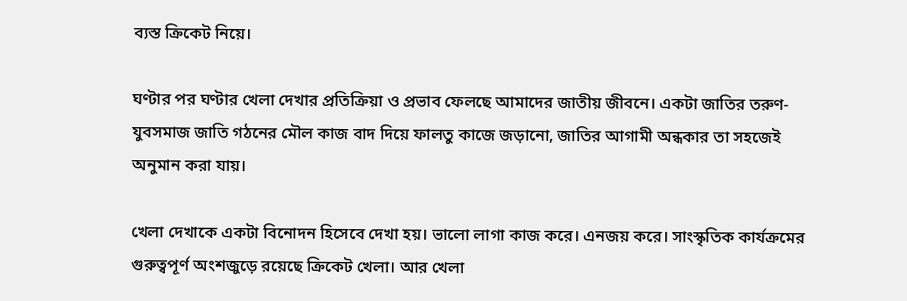ব্যস্ত ক্রিকেট নিয়ে।

ঘণ্টার পর ঘণ্টার খেলা দেখার প্রতিক্রিয়া ও প্রভাব ফেলছে আমাদের জাতীয় জীবনে। একটা জাতির তরুণ-যুবসমাজ জাতি গঠনের মৌল কাজ বাদ দিয়ে ফালতু কাজে জড়ানো, জাতির আগামী অন্ধকার তা সহজেই অনুমান করা যায়।

খেলা দেখাকে একটা বিনোদন হিসেবে দেখা হয়। ভালো লাগা কাজ করে। এনজয় করে। সাংস্কৃতিক কার্যক্রমের গুরুত্বপূর্ণ অংশজুড়ে রয়েছে ক্রিকেট খেলা। আর খেলা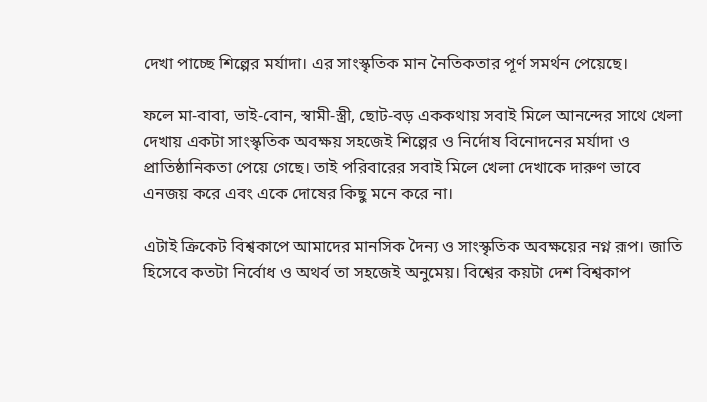দেখা পাচ্ছে শিল্পের মর্যাদা। এর সাংস্কৃতিক মান নৈতিকতার পূর্ণ সমর্থন পেয়েছে।

ফলে মা-বাবা, ভাই-বোন, স্বামী-স্ত্রী, ছোট-বড় এককথায় সবাই মিলে আনন্দের সাথে খেলা দেখায় একটা সাংস্কৃতিক অবক্ষয় সহজেই শিল্পের ও নির্দোষ বিনোদনের মর্যাদা ও প্রাতিষ্ঠানিকতা পেয়ে গেছে। তাই পরিবারের সবাই মিলে খেলা দেখাকে দারুণ ভাবে এনজয় করে এবং একে দোষের কিছু মনে করে না।

এটাই ক্রিকেট বিশ্বকাপে আমাদের মানসিক দৈন্য ও সাংস্কৃতিক অবক্ষয়ের নগ্ন রূপ। জাতি হিসেবে কতটা নির্বোধ ও অথর্ব তা সহজেই অনুমেয়। বিশ্বের কয়টা দেশ বিশ্বকাপ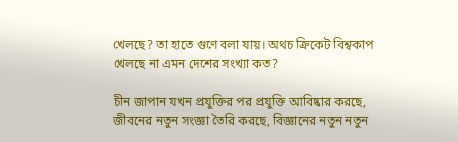খেলছে? তা হাতে গুণে বলা যায়। অথচ ক্রিকেট বিশ্বকাপ খেলছে না এমন দেশের সংখ্যা কত?

চীন জাপান যখন প্রযুক্তির পর প্রযুক্তি আবিষ্কার করছে, জীবনের নতুন সংজ্ঞা তৈরি করছে, বিজ্ঞানের নতুন নতুন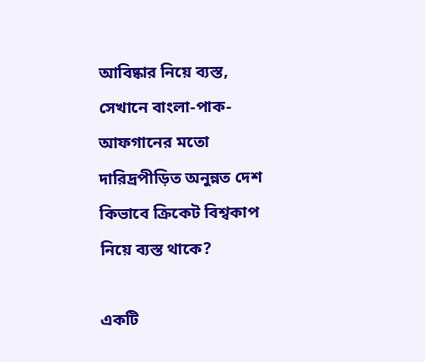আবিষ্কার নিয়ে ব্যস্ত, সেখানে বাংলা-পাক-আফগানের মতো দারিদ্রপীড়িত অনুন্নত দেশ কিভাবে ক্রিকেট বিশ্বকাপ নিয়ে ব্যস্ত থাকে?

একটি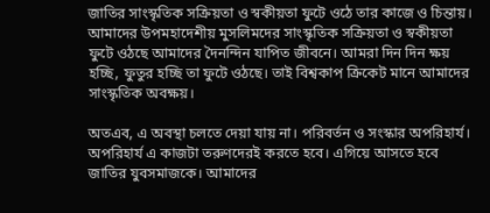জাতির সাংস্কৃতিক সক্রিয়তা ও স্বকীয়তা ফুটে ওঠে তার কাজে ও চিন্তায়। আমাদের উপমহাদেশীয় মুসলিমদের সাংস্কৃতিক সক্রিয়তা ও স্বকীয়তা ফুটে ওঠছে আমাদের দৈনন্দিন যাপিত জীবনে। আমরা দিন দিন ক্ষয় হচ্ছি, ফুতুর হচ্ছি তা ফুটে ওঠছে। তাই বিশ্বকাপ ক্রিকেট মানে আমাদের সাংস্কৃতিক অবক্ষয়।

অতএব, এ অবস্থা চলতে দেয়া যায় না। পরিবর্তন ও সংস্কার অপরিহার্য। অপরিহার্য এ কাজটা তরুণদেরই করতে হবে। এগিয়ে আসতে হবে জাতির যুবসমাজকে। আমাদের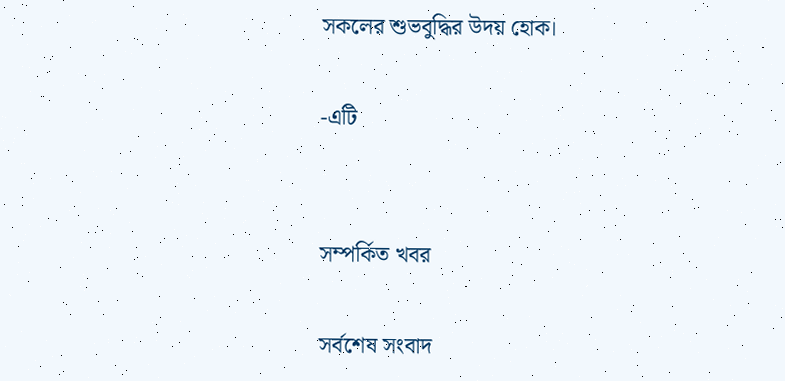সকলের শুভবুদ্ধির উদয় হোক।

-এটি


সম্পর্কিত খবর

সর্বশেষ সংবাদ